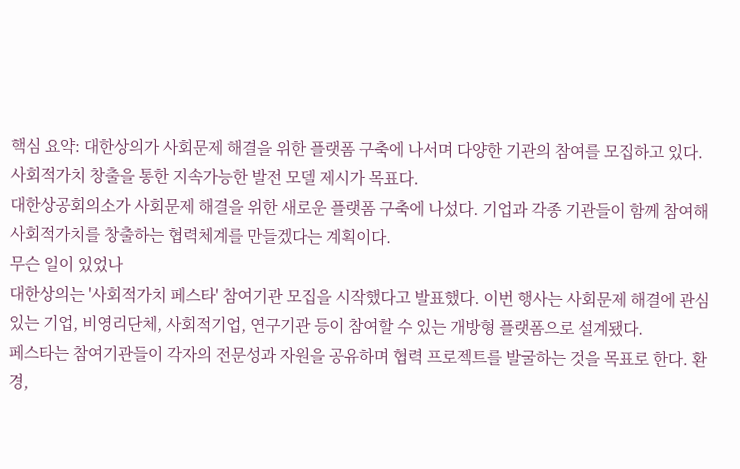핵심 요약: 대한상의가 사회문제 해결을 위한 플랫폼 구축에 나서며 다양한 기관의 참여를 모집하고 있다. 사회적가치 창출을 통한 지속가능한 발전 모델 제시가 목표다.
대한상공회의소가 사회문제 해결을 위한 새로운 플랫폼 구축에 나섰다. 기업과 각종 기관들이 함께 참여해 사회적가치를 창출하는 협력체계를 만들겠다는 계획이다.
무슨 일이 있었나
대한상의는 '사회적가치 페스타' 참여기관 모집을 시작했다고 발표했다. 이번 행사는 사회문제 해결에 관심 있는 기업, 비영리단체, 사회적기업, 연구기관 등이 참여할 수 있는 개방형 플랫폼으로 설계됐다.
페스타는 참여기관들이 각자의 전문성과 자원을 공유하며 협력 프로젝트를 발굴하는 것을 목표로 한다. 환경,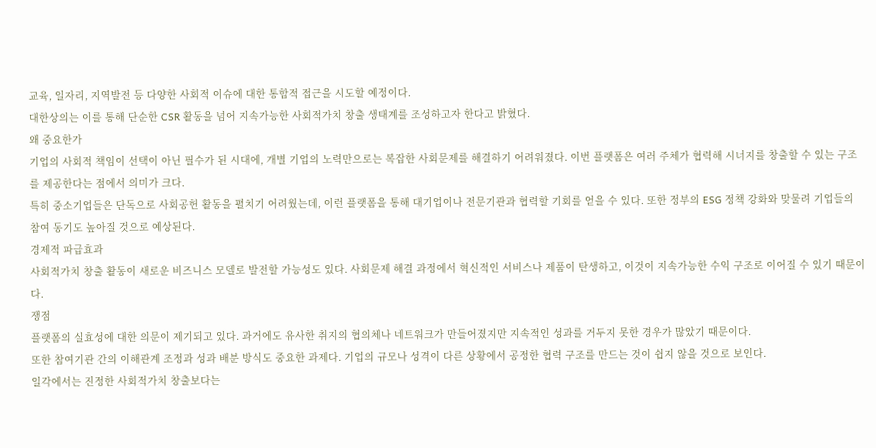교육, 일자리, 지역발전 등 다양한 사회적 이슈에 대한 통합적 접근을 시도할 예정이다.
대한상의는 이를 통해 단순한 CSR 활동을 넘어 지속가능한 사회적가치 창출 생태계를 조성하고자 한다고 밝혔다.
왜 중요한가
기업의 사회적 책임이 선택이 아닌 필수가 된 시대에, 개별 기업의 노력만으로는 복잡한 사회문제를 해결하기 어려워졌다. 이번 플랫폼은 여러 주체가 협력해 시너지를 창출할 수 있는 구조를 제공한다는 점에서 의미가 크다.
특히 중소기업들은 단독으로 사회공헌 활동을 펼치기 어려웠는데, 이런 플랫폼을 통해 대기업이나 전문기관과 협력할 기회를 얻을 수 있다. 또한 정부의 ESG 정책 강화와 맞물려 기업들의 참여 동기도 높아질 것으로 예상된다.
경제적 파급효과
사회적가치 창출 활동이 새로운 비즈니스 모델로 발전할 가능성도 있다. 사회문제 해결 과정에서 혁신적인 서비스나 제품이 탄생하고, 이것이 지속가능한 수익 구조로 이어질 수 있기 때문이다.
쟁점
플랫폼의 실효성에 대한 의문이 제기되고 있다. 과거에도 유사한 취지의 협의체나 네트워크가 만들어졌지만 지속적인 성과를 거두지 못한 경우가 많았기 때문이다.
또한 참여기관 간의 이해관계 조정과 성과 배분 방식도 중요한 과제다. 기업의 규모나 성격이 다른 상황에서 공정한 협력 구조를 만드는 것이 쉽지 않을 것으로 보인다.
일각에서는 진정한 사회적가치 창출보다는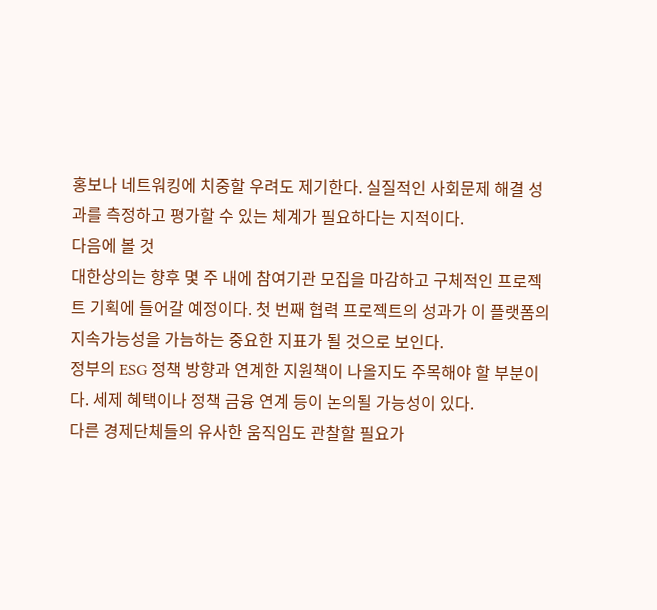홍보나 네트워킹에 치중할 우려도 제기한다. 실질적인 사회문제 해결 성과를 측정하고 평가할 수 있는 체계가 필요하다는 지적이다.
다음에 볼 것
대한상의는 향후 몇 주 내에 참여기관 모집을 마감하고 구체적인 프로젝트 기획에 들어갈 예정이다. 첫 번째 협력 프로젝트의 성과가 이 플랫폼의 지속가능성을 가늠하는 중요한 지표가 될 것으로 보인다.
정부의 ESG 정책 방향과 연계한 지원책이 나올지도 주목해야 할 부분이다. 세제 혜택이나 정책 금융 연계 등이 논의될 가능성이 있다.
다른 경제단체들의 유사한 움직임도 관찰할 필요가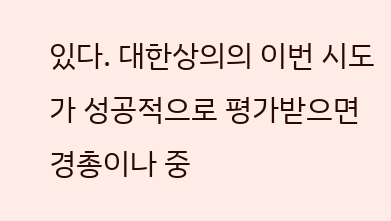있다. 대한상의의 이번 시도가 성공적으로 평가받으면 경총이나 중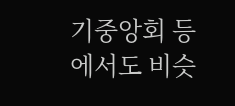기중앙회 등에서도 비슷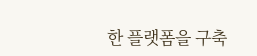한 플랫폼을 구축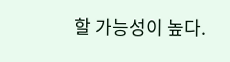할 가능성이 높다.